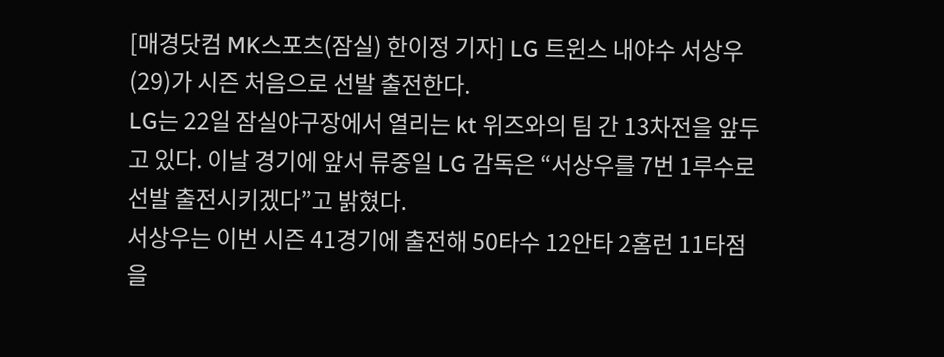[매경닷컴 MK스포츠(잠실) 한이정 기자] LG 트윈스 내야수 서상우(29)가 시즌 처음으로 선발 출전한다.
LG는 22일 잠실야구장에서 열리는 kt 위즈와의 팀 간 13차전을 앞두고 있다. 이날 경기에 앞서 류중일 LG 감독은 “서상우를 7번 1루수로 선발 출전시키겠다”고 밝혔다.
서상우는 이번 시즌 41경기에 출전해 50타수 12안타 2홈런 11타점을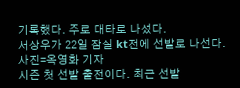기록했다. 주로 대타로 나섰다.
서상우가 22일 잠실 kt전에 선발로 나선다. 사진=옥영화 기자
시즌 첫 선발 출전이다. 최근 선발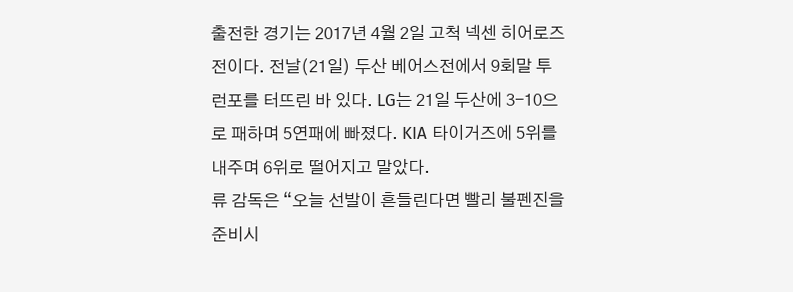출전한 경기는 2017년 4월 2일 고척 넥센 히어로즈전이다. 전날(21일) 두산 베어스전에서 9회말 투런포를 터뜨린 바 있다. LG는 21일 두산에 3-10으로 패하며 5연패에 빠졌다. KIA 타이거즈에 5위를 내주며 6위로 떨어지고 말았다.
류 감독은 “오늘 선발이 흔들린다면 빨리 불펜진을 준비시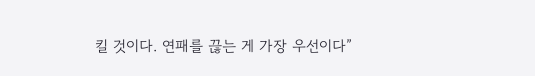킬 것이다. 연패를 끊는 게 가장 우선이다”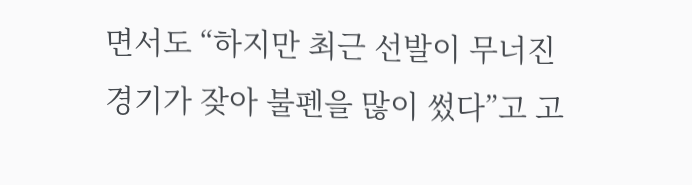면서도 “하지만 최근 선발이 무너진 경기가 잦아 불펜을 많이 썼다”고 고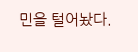민을 털어놨다.